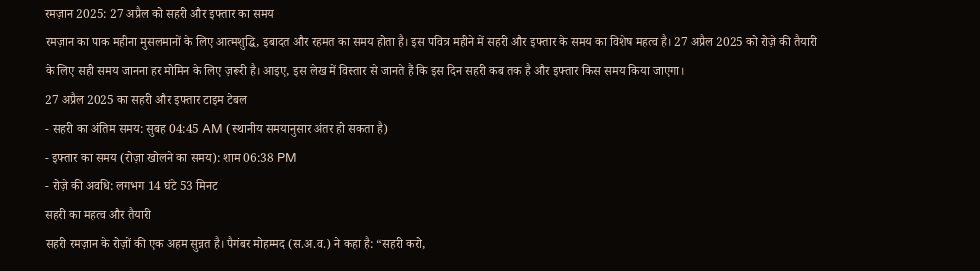रमज़ान 2025: 27 अप्रैल को सहरी और इफ्तार का समय
रमज़ान का पाक महीना मुसलमानों के लिए आत्मशुद्धि, इबादत और रहमत का समय होता है। इस पवित्र महीने में सहरी और इफ्तार के समय का विशेष महत्व है। 27 अप्रैल 2025 को रोज़े की तैयारी के लिए सही समय जानना हर मोमिन के लिए ज़रूरी है। आइए, इस लेख में विस्तार से जानते हैं कि इस दिन सहरी कब तक है और इफ्तार किस समय किया जाएगा।
27 अप्रैल 2025 का सहरी और इफ्तार टाइम टेबल
- सहरी का अंतिम समय: सुबह 04:45 AM (स्थानीय समयानुसार अंतर हो सकता है)
- इफ्तार का समय (रोज़ा खोलने का समय): शाम 06:38 PM
- रोज़े की अवधि: लगभग 14 घंटे 53 मिनट
सहरी का महत्व और तैयारी
सहरी रमज़ान के रोज़ों की एक अहम सुन्नत है। पैगंबर मोहम्मद (स.अ.व.) ने कहा है: “सहरी करो,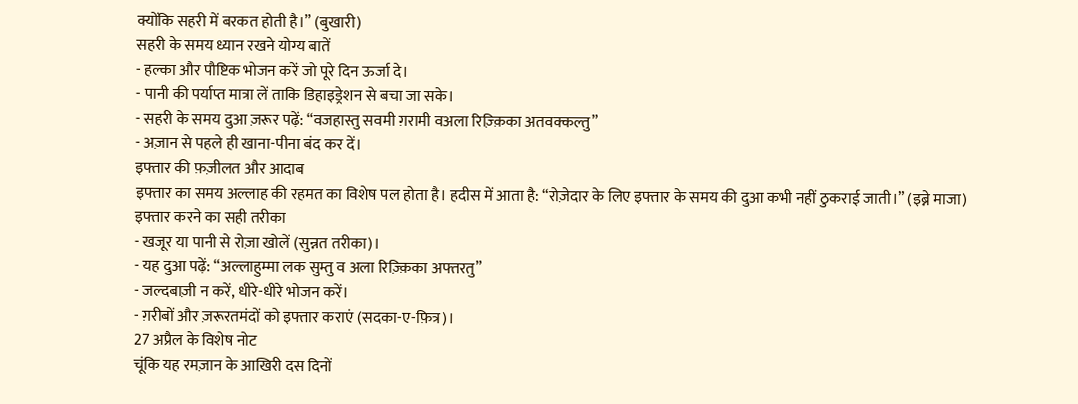क्योंकि सहरी में बरकत होती है।” (बुखारी)
सहरी के समय ध्यान रखने योग्य बातें
- हल्का और पौष्टिक भोजन करें जो पूरे दिन ऊर्जा दे।
- पानी की पर्याप्त मात्रा लें ताकि डिहाइड्रेशन से बचा जा सके।
- सहरी के समय दुआ ज़रूर पढ़ें: “वजहास्तु सवमी ग़रामी वअला रिज़्क़िका अतवक्कल्तु”
- अज़ान से पहले ही खाना-पीना बंद कर दें।
इफ्तार की फ़ज़ीलत और आदाब
इफ्तार का समय अल्लाह की रहमत का विशेष पल होता है। हदीस में आता है: “रोज़ेदार के लिए इफ्तार के समय की दुआ कभी नहीं ठुकराई जाती।” (इब्ने माजा)
इफ्तार करने का सही तरीका
- खजूर या पानी से रोज़ा खोलें (सुन्नत तरीका)।
- यह दुआ पढ़ें: “अल्लाहुम्मा लक सुम्तु व अला रिज़्क़िका अफ्तरतु”
- जल्दबाज़ी न करें, धीरे-धीरे भोजन करें।
- ग़रीबों और ज़रूरतमंदों को इफ्तार कराएं (सदका-ए-फ़ित्र)।
27 अप्रैल के विशेष नोट
चूंकि यह रमज़ान के आखिरी दस दिनों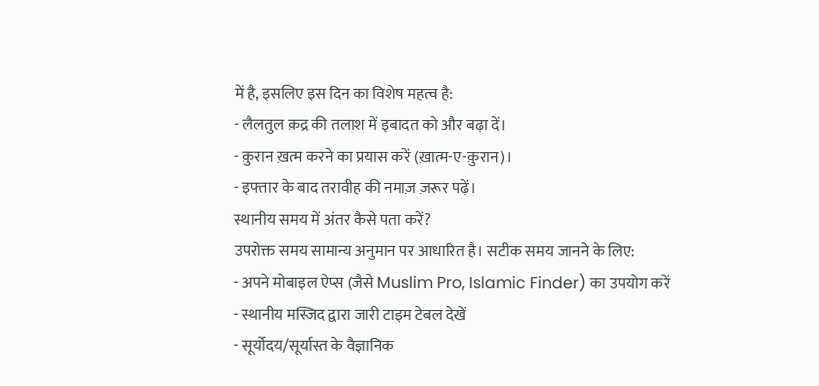में है, इसलिए इस दिन का विशेष महत्व है:
- लैलतुल क़द्र की तलाश में इबादत को और बढ़ा दें।
- क़ुरान ख़त्म करने का प्रयास करें (ख़ात्म-ए-क़ुरान)।
- इफ्तार के बाद तरावीह की नमाज़ ज़रूर पढ़ें।
स्थानीय समय में अंतर कैसे पता करें?
उपरोक्त समय सामान्य अनुमान पर आधारित है। सटीक समय जानने के लिए:
- अपने मोबाइल ऐप्स (जैसे Muslim Pro, Islamic Finder) का उपयोग करें
- स्थानीय मस्जिद द्वारा जारी टाइम टेबल देखें
- सूर्योदय/सूर्यास्त के वैज्ञानिक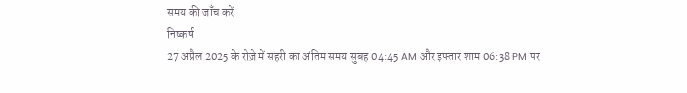समय की जाँच करें
निष्कर्ष
27 अप्रैल 2025 के रोज़े में सहरी का अंतिम समय सुबह 04:45 AM और इफ्तार शाम 06:38 PM पर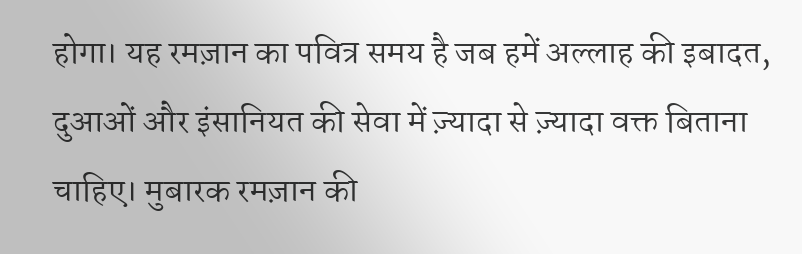होगा। यह रमज़ान का पवित्र समय है जब हमें अल्लाह की इबादत, दुआओं और इंसानियत की सेवा में ज़्यादा से ज़्यादा वक्त बिताना चाहिए। मुबारक रमज़ान की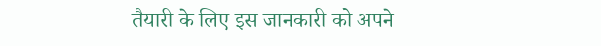तैयारी के लिए इस जानकारी को अपने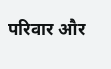परिवार और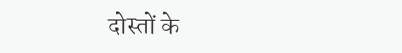दोस्तों के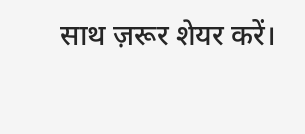साथ ज़रूर शेयर करें।